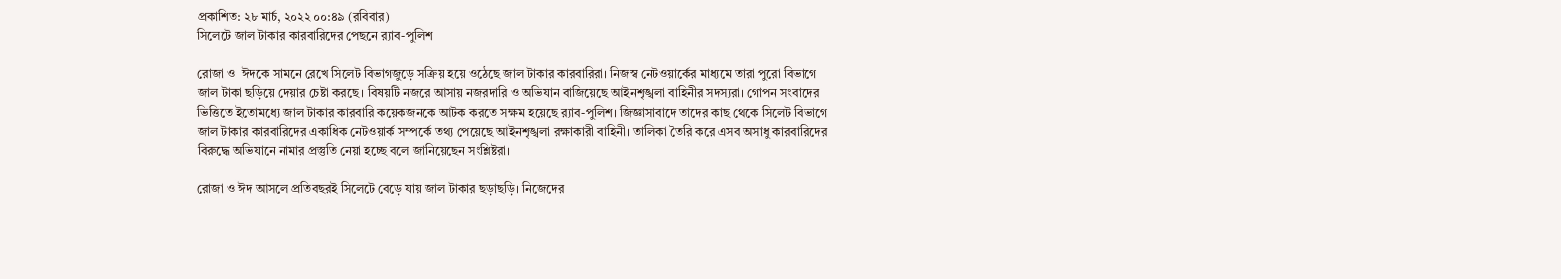প্রকাশিত: ২৮ মার্চ, ২০২২ ০০:৪৯ (রবিবার)
সিলেটে জাল টাকার কারবারিদের পেছনে র‍্যাব-পুলিশ

রোজা ও  ঈদকে সামনে রেখে সিলেট বিভাগজুড়ে সক্রিয় হয়ে ওঠেছে জাল টাকার কারবারিরা। নিজস্ব নেটওয়ার্কের মাধ্যমে তারা পুরো বিভাগে জাল টাকা ছড়িয়ে দেয়ার চেষ্টা করছে। বিষয়টি নজরে আসায় নজরদারি ও অভিযান বাজিয়েছে আইনশৃঙ্খলা বাহিনীর সদস্যরা। গোপন সংবাদের ভিত্তিতে ইতোমধ্যে জাল টাকার কারবারি কয়েকজনকে আটক করতে সক্ষম হয়েছে র‌্যাব-পুলিশ। জিজ্ঞাসাবাদে তাদের কাছ থেকে সিলেট বিভাগে জাল টাকার কারবারিদের একাধিক নেটওয়ার্ক সম্পর্কে তথ্য পেয়েছে আইনশৃঙ্খলা রক্ষাকারী বাহিনী। তালিকা তৈরি করে এসব অসাধু কারবারিদের বিরুদ্ধে অভিযানে নামার প্রস্তুতি নেয়া হচ্ছে বলে জানিয়েছেন সংশ্লিষ্টরা।

রোজা ও ঈদ আসলে প্রতিবছরই সিলেটে বেড়ে যায় জাল টাকার ছড়াছড়ি। নিজেদের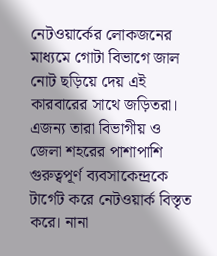নেটওয়ার্কের লোকজনের মাধ্যমে গোটা বিভাগে জাল নোট ছড়িয়ে দেয় এই কারবারের সাথে জড়িতরা। এজন্য তারা বিভাগীয় ও জেলা শহরের পাশাপাশি গুরুত্বপূর্ণ ব্যবসাকেন্দ্রকে টার্গেট করে নেটওয়ার্ক বিস্তৃত করে। নানা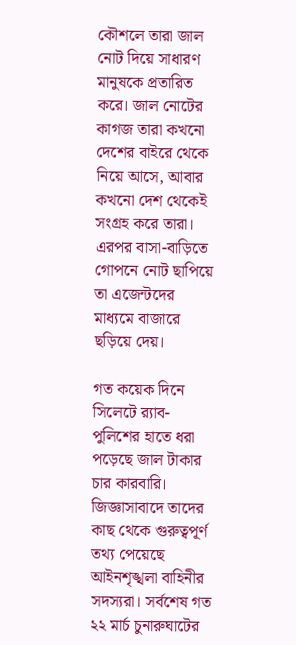কৌশলে তারা জাল নোট দিয়ে সাধারণ মানুষকে প্রতারিত করে। জাল নোটের কাগজ তারা কখনো দেশের বাইরে থেকে নিয়ে আসে, আবার কখনো দেশ থেকেই সংগ্রহ করে তারা। এরপর বাসা-বাড়িতে গোপনে নোট ছাপিয়ে তা এজেন্টদের মাধ্যমে বাজারে ছড়িয়ে দেয়।

গত কয়েক দিনে সিলেটে র‌্যাব-পুলিশের হাতে ধরা পড়েছে জাল টাকার চার কারবারি। জিজ্ঞাসাবাদে তাদের কাছ থেকে গুরুত্বপূর্ণ তথ্য পেয়েছে আইনশৃঙ্খলা বাহিনীর সদস্যরা। সর্বশেষ গত ২২ মার্চ চুনারুঘাটের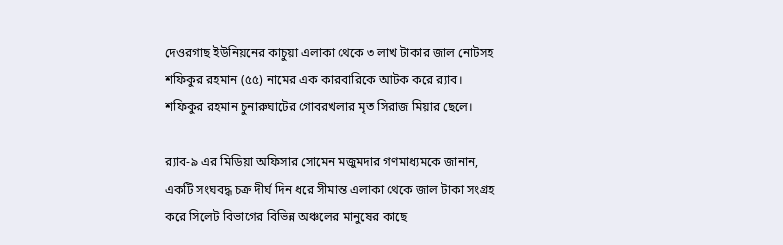দেওরগাছ ইউনিয়নের কাচুয়া এলাকা থেকে ৩ লাখ টাকার জাল নোটসহ শফিকুর রহমান (৫৫) নামের এক কারবারিকে আটক করে র‌্যাব। শফিকুর রহমান চুনারুঘাটের গোবরখলার মৃত সিরাজ মিয়ার ছেলে।

র‌্যাব-৯ এর মিডিয়া অফিসার সোমেন মজুমদার গণমাধ্যমকে জানান, একটি সংঘবদ্ধ চক্র দীর্ঘ দিন ধরে সীমান্ত এলাকা থেকে জাল টাকা সংগ্রহ করে সিলেট বিভাগের বিভিন্ন অঞ্চলের মানুষের কাছে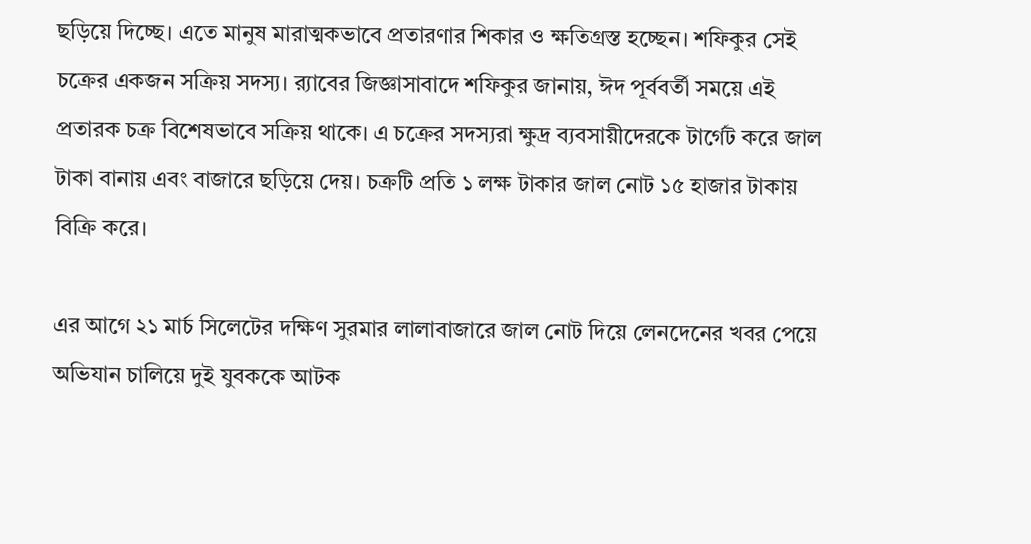ছড়িয়ে দিচ্ছে। এতে মানুষ মারাত্মকভাবে প্রতারণার শিকার ও ক্ষতিগ্রস্ত হচ্ছেন। শফিকুর সেই চক্রের একজন সক্রিয় সদস্য। র‌্যাবের জিজ্ঞাসাবাদে শফিকুর জানায়, ঈদ পূর্ববর্তী সময়ে এই প্রতারক চক্র বিশেষভাবে সক্রিয় থাকে। এ চক্রের সদস্যরা ক্ষুদ্র ব্যবসায়ীদেরকে টার্গেট করে জাল টাকা বানায় এবং বাজারে ছড়িয়ে দেয়। চক্রটি প্রতি ১ লক্ষ টাকার জাল নোট ১৫ হাজার টাকায় বিক্রি করে।

এর আগে ২১ মার্চ সিলেটের দক্ষিণ সুরমার লালাবাজারে জাল নোট দিয়ে লেনদেনের খবর পেয়ে অভিযান চালিয়ে দুই যুবককে আটক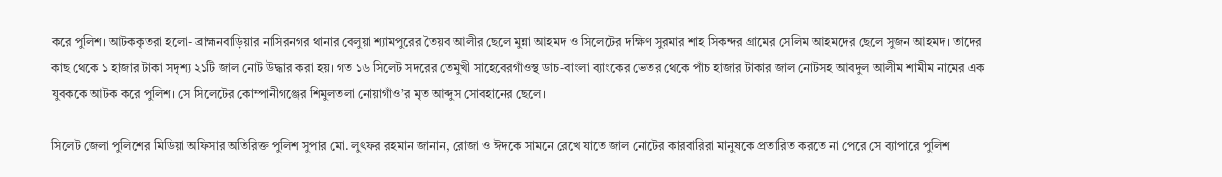করে পুলিশ। আটককৃতরা হলো- ব্রাহ্মনবাড়িয়ার নাসিরনগর থানার বেলুয়া শ্যামপুরের তৈয়ব আলীর ছেলে মুন্না আহমদ ও সিলেটের দক্ষিণ সুরমার শাহ সিকন্দর গ্রামের সেলিম আহমদের ছেলে সুজন আহমদ। তাদের কাছ থেকে ১ হাজার টাকা সদৃশ্য ২১টি জাল নোট উদ্ধার করা হয়। গত ১৬ সিলেট সদরের তেমুখী সাহেবেরগাঁওস্থ ডাচ-বাংলা ব্যাংকের ভেতর থেকে পাঁচ হাজার টাকার জাল নোটসহ আবদুল আলীম শামীম নামের এক যুবককে আটক করে পুলিশ। সে সিলেটের কোম্পানীগঞ্জের শিমুলতলা নোয়াগাঁও’র মৃত আব্দুস সোবহানের ছেলে।

সিলেট জেলা পুলিশের মিডিয়া অফিসার অতিরিক্ত পুলিশ সুপার মো. লুৎফর রহমান জানান, রোজা ও ঈদকে সামনে রেখে যাতে জাল নোটের কারবারিরা মানুষকে প্রতারিত করতে না পেরে সে ব্যাপারে পুলিশ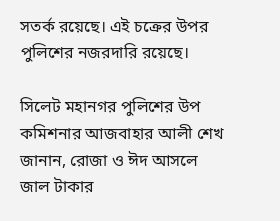সতর্ক রয়েছে। এই চক্রের উপর পুলিশের নজরদারি রয়েছে।

সিলেট মহানগর পুলিশের উপ কমিশনার আজবাহার আলী শেখ জানান, রোজা ও ঈদ আসলে জাল টাকার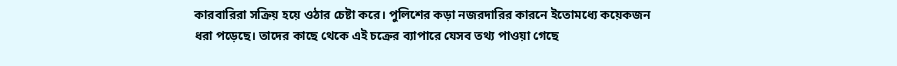কারবারিরা সক্রিয় হয়ে ওঠার চেষ্টা করে। পুলিশের কড়া নজরদারির কারনে ইতোমধ্যে কয়েকজন ধরা পড়েছে। তাদের কাছে থেকে এই চক্রের ব্যাপারে যেসব তথ্য পাওয়া গেছে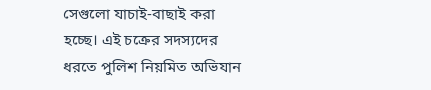সেগুলো যাচাই-বাছাই করা হচ্ছে। এই চক্রের সদস্যদের ধরতে পুলিশ নিয়মিত অভিযান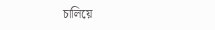চালিয়ে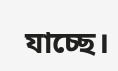যাচ্ছে।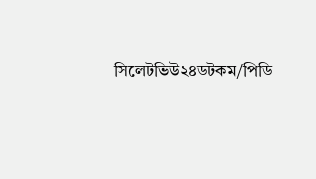সিলেটভিউ২৪ডটকম/পিডি